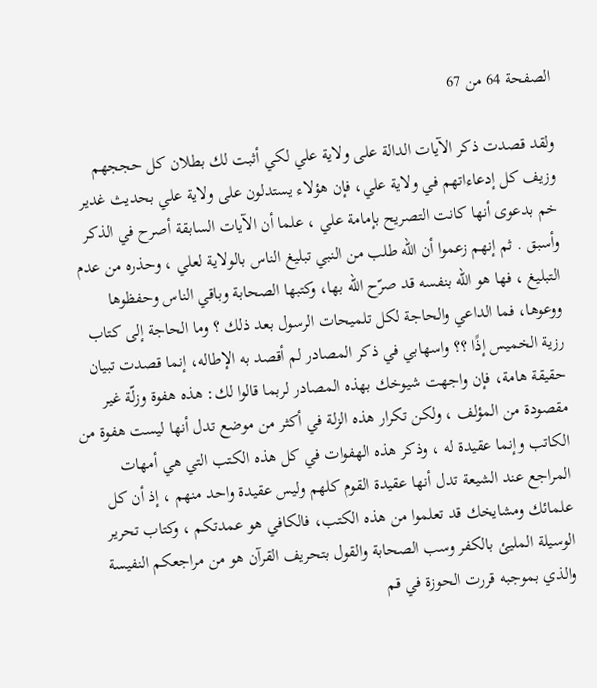الصفحة 64 من 67

ولقد قصدت ذكر الآيات الدالة على ولاية علي لكي أثبت لك بطلان كل حججهم وزيف كل إدعاءاتهم في ولاية علي، فإن هؤلاء يستدلون على ولاية علي بحديث غدير خم بدعوى أنها كانت التصريح بإمامة علي ، علما أن الآيات السابقة أصرح في الذكر وأسبق . ثم إنهم زعموا أن الله طلب من النبي تبليغ الناس بالولاية لعلي ، وحذره من عدم التبليغ ، فها هو الله بنفسه قد صرّح الله بها، وكتبها الصحابة وباقي الناس وحفظوها ووعوها، فما الداعي والحاجة لكل تلميحات الرسول بعد ذلك ؟ وما الحاجة إلى كتاب رزية الخميس إذًا ؟؟ واسهابي في ذكر المصادر لم أقصد به الإطاله، إنما قصدت تبيان حقيقة هامة، فإن واجهت شيوخك بهذه المصادر لربما قالوا لك: هذه هفوة وزلّة غير مقصودة من المؤلف ، ولكن تكرار هذه الزلة في أكثر من موضع تدل أنها ليست هفوة من الكاتب وإنما عقيدة له ، وذكر هذه الهفوات في كل هذه الكتب التي هي أمهات المراجع عند الشيعة تدل أنها عقيدة القوم كلهم وليس عقيدة واحد منهم ، إذ أن كل علمائك ومشايخك قد تعلموا من هذه الكتب، فالكافي هو عمدتكم ، وكتاب تحرير الوسيلة المليئ بالكفر وسب الصحابة والقول بتحريف القرآن هو من مراجعكم النفيسة والذي بموجبه قررت الحوزة في قم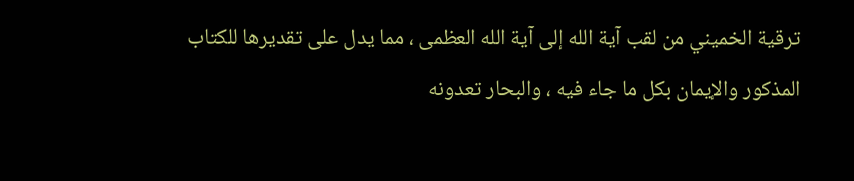ترقية الخميني من لقب آية الله إلى آية الله العظمى ، مما يدل على تقديرها للكتاب المذكور والإيمان بكل ما جاء فيه ، والبحار تعدونه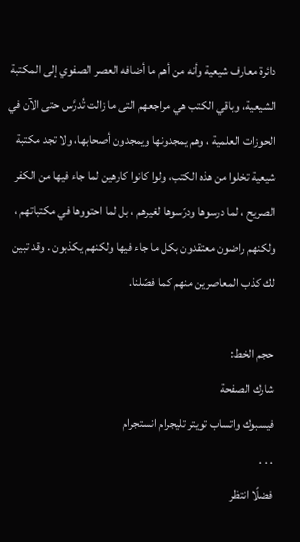دائرة معارف شيعية وأنه من أهم ما أضافه العصر الصفوي إلى المكتبة الشيعية، وباقي الكتب هي مراجعهم التى ما زالت تُدرَّس حتى الآن في الحوزات العلمية ، وهم يمجدونها ويمجدون أصحابها، ولا تجد مكتبة شيعية تخلوا من هذه الكتب، ولوا كانوا كارهين لما جاء فيها من الكفر الصريح ، لما درسوها ودرّسوها لغيرهم ، بل لما احتووها في مكتباتهم ، ولكنهم راضون معتقدون بكل ما جاء فيها ولكنهم يكذبون . وقد تبين لك كذب المعاصرين منهم كما فصّلنا.

حجم الخط:
شارك الصفحة
فيسبوك واتساب تويتر تليجرام انستجرام
. . .
فضلًا انتظر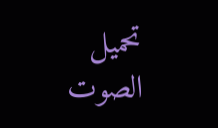تحميل الصوت